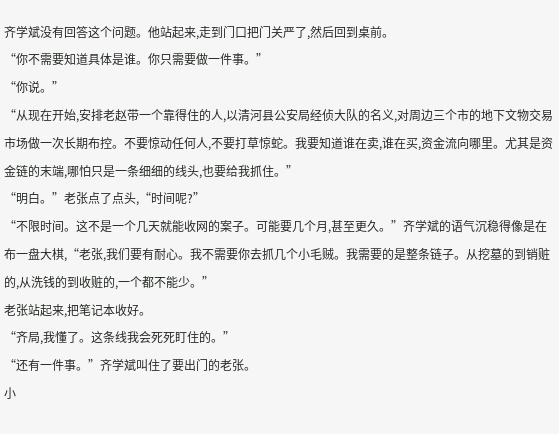齐学斌没有回答这个问题。他站起来,走到门口把门关严了,然后回到桌前。
“你不需要知道具体是谁。你只需要做一件事。”
“你说。”
“从现在开始,安排老赵带一个靠得住的人,以清河县公安局经侦大队的名义,对周边三个市的地下文物交易市场做一次长期布控。不要惊动任何人,不要打草惊蛇。我要知道谁在卖,谁在买,资金流向哪里。尤其是资金链的末端,哪怕只是一条细细的线头,也要给我抓住。”
“明白。”老张点了点头,“时间呢?”
“不限时间。这不是一个几天就能收网的案子。可能要几个月,甚至更久。”齐学斌的语气沉稳得像是在布一盘大棋,“老张,我们要有耐心。我不需要你去抓几个小毛贼。我需要的是整条链子。从挖墓的到销赃的,从洗钱的到收赃的,一个都不能少。”
老张站起来,把笔记本收好。
“齐局,我懂了。这条线我会死死盯住的。”
“还有一件事。”齐学斌叫住了要出门的老张。
小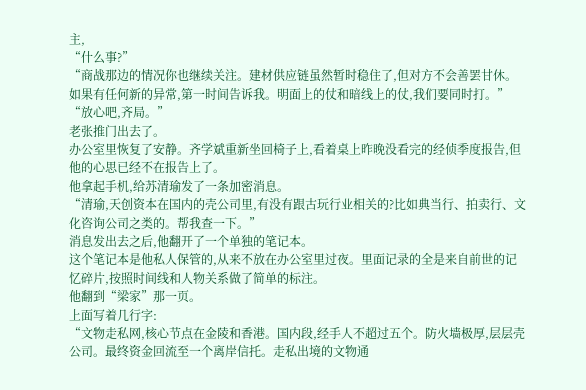主,
“什么事?”
“商战那边的情况你也继续关注。建材供应链虽然暂时稳住了,但对方不会善罢甘休。如果有任何新的异常,第一时间告诉我。明面上的仗和暗线上的仗,我们要同时打。”
“放心吧,齐局。”
老张推门出去了。
办公室里恢复了安静。齐学斌重新坐回椅子上,看着桌上昨晚没看完的经侦季度报告,但他的心思已经不在报告上了。
他拿起手机,给苏清瑜发了一条加密消息。
“清瑜,天创资本在国内的壳公司里,有没有跟古玩行业相关的?比如典当行、拍卖行、文化咨询公司之类的。帮我查一下。”
消息发出去之后,他翻开了一个单独的笔记本。
这个笔记本是他私人保管的,从来不放在办公室里过夜。里面记录的全是来自前世的记忆碎片,按照时间线和人物关系做了简单的标注。
他翻到“梁家”那一页。
上面写着几行字:
“文物走私网,核心节点在金陵和香港。国内段,经手人不超过五个。防火墙极厚,层层壳公司。最终资金回流至一个离岸信托。走私出境的文物通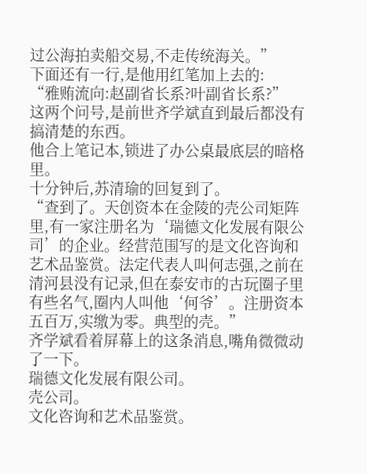过公海拍卖船交易,不走传统海关。”
下面还有一行,是他用红笔加上去的:
“雅贿流向:赵副省长系?叶副省长系?”
这两个问号,是前世齐学斌直到最后都没有搞清楚的东西。
他合上笔记本,锁进了办公桌最底层的暗格里。
十分钟后,苏清瑜的回复到了。
“查到了。天创资本在金陵的壳公司矩阵里,有一家注册名为‘瑞德文化发展有限公司’的企业。经营范围写的是文化咨询和艺术品鉴赏。法定代表人叫何志强,之前在清河县没有记录,但在泰安市的古玩圈子里有些名气,圈内人叫他‘何爷’。注册资本五百万,实缴为零。典型的壳。”
齐学斌看着屏幕上的这条消息,嘴角微微动了一下。
瑞德文化发展有限公司。
壳公司。
文化咨询和艺术品鉴赏。